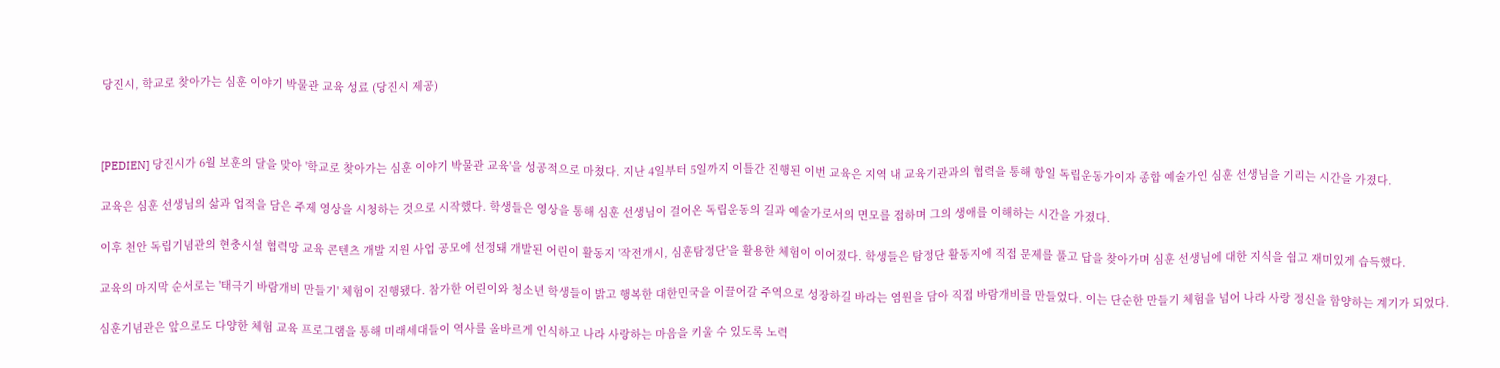당진시, 학교로 찾아가는 심훈 이야기 박물관 교육 성료 (당진시 제공)



[PEDIEN] 당진시가 6월 보훈의 달을 맞아 '학교로 찾아가는 심훈 이야기 박물관 교육'을 성공적으로 마쳤다. 지난 4일부터 5일까지 이틀간 진행된 이번 교육은 지역 내 교육기관과의 협력을 통해 항일 독립운동가이자 종합 예술가인 심훈 선생님을 기리는 시간을 가졌다.

교육은 심훈 선생님의 삶과 업적을 담은 주제 영상을 시청하는 것으로 시작했다. 학생들은 영상을 통해 심훈 선생님이 걸어온 독립운동의 길과 예술가로서의 면모를 접하며 그의 생애를 이해하는 시간을 가졌다.

이후 천안 독립기념관의 현충시설 협력망 교육 콘텐츠 개발 지원 사업 공모에 선정돼 개발된 어린이 활동지 '작전개시, 심훈탐정단'을 활용한 체험이 이어졌다. 학생들은 탐정단 활동지에 직접 문제를 풀고 답을 찾아가며 심훈 선생님에 대한 지식을 쉽고 재미있게 습득했다.

교육의 마지막 순서로는 '태극기 바람개비 만들기' 체험이 진행됐다. 참가한 어린이와 청소년 학생들이 밝고 행복한 대한민국을 이끌어갈 주역으로 성장하길 바라는 염원을 담아 직접 바람개비를 만들었다. 이는 단순한 만들기 체험을 넘어 나라 사랑 정신을 함양하는 계기가 되었다.

심훈기념관은 앞으로도 다양한 체험 교육 프로그램을 통해 미래세대들이 역사를 올바르게 인식하고 나라 사랑하는 마음을 키울 수 있도록 노력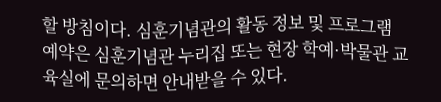할 방침이다. 심훈기념관의 활동 정보 및 프로그램 예약은 심훈기념관 누리집 또는 현장 학예·박물관 교육실에 문의하면 안내받을 수 있다.